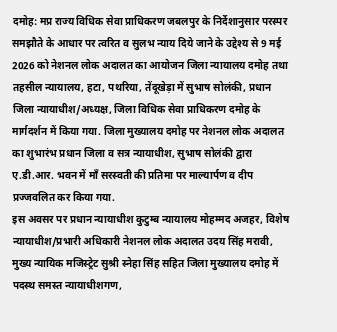दमोह: मप्र राज्य विधिक सेवा प्राधिकरण जबलपुर के निर्देशानुसार परस्पर समझौते के आधार पर त्वरित व सुलभ न्याय दिये जाने के उद्देश्य से 9 मई 2026 को नेशनल लोक अदालत का आयोजन जिला न्यायालय दमोह तथा तहसील न्यायालय, हटा, पथरिया, तेंदूखेड़ा में सुभाष सोलंकी, प्रधान जिला न्यायाधीश/अध्यक्ष, जिला विधिक सेवा प्राधिकरण दमोह के मार्गदर्शन में किया गया. जिला मुख्यालय दमोह पर नेशनल लोक अदालत का शुभारंभ प्रधान जिला व सत्र न्यायाधीश, सुभाष सोलंकी द्वारा ए.डी.आर. भवन में मॉं सरस्वती की प्रतिमा पर माल्यार्पण व दीप प्रज्जवलित कर किया गया.
इस अवसर पर प्रधान न्यायाधीश कुटुम्ब न्यायालय मोहम्मद अजहर, विशेष न्यायाधीश/प्रभारी अधिकारी नेशनल लोक अदालत उदय सिंह मरावी, मुख्य न्यायिक मजिस्ट्रेट सुश्री स्नेहा सिंह सहित जिला मुख्यालय दमोह में पदस्थ समस्त न्यायाधीशगण,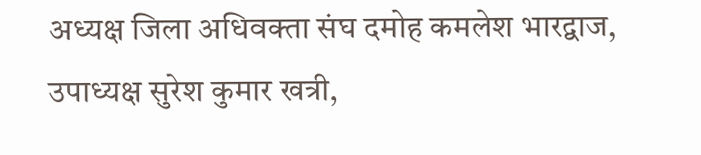अध्यक्ष जिला अधिवक्ता संघ दमोह कमलेश भारद्वाज, उपाध्यक्ष सुरेश कुमार खत्री,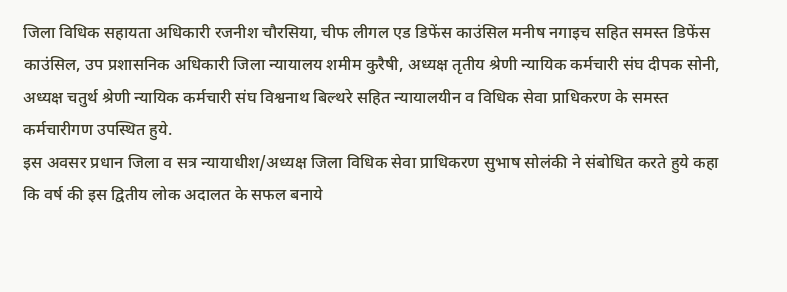जिला विधिक सहायता अधिकारी रजनीश चौरसिया, चीफ लीगल एड डिफेंस काउंसिल मनीष नगाइच सहित समस्त डिफेंस काउंसिल, उप प्रशासनिक अधिकारी जिला न्यायालय शमीम कुरैषी, अध्यक्ष तृतीय श्रेणी न्यायिक कर्मचारी संघ दीपक सोनी, अध्यक्ष चतुर्थ श्रेणी न्यायिक कर्मचारी संघ विश्वनाथ बिल्थरे सहित न्यायालयीन व विधिक सेवा प्राधिकरण के समस्त कर्मचारीगण उपस्थित हुये.
इस अवसर प्रधान जिला व सत्र न्यायाधीश/अध्यक्ष जिला विधिक सेवा प्राधिकरण सुभाष सोलंकी ने संबोधित करते हुये कहा कि वर्ष की इस द्वितीय लोक अदालत के सफल बनाये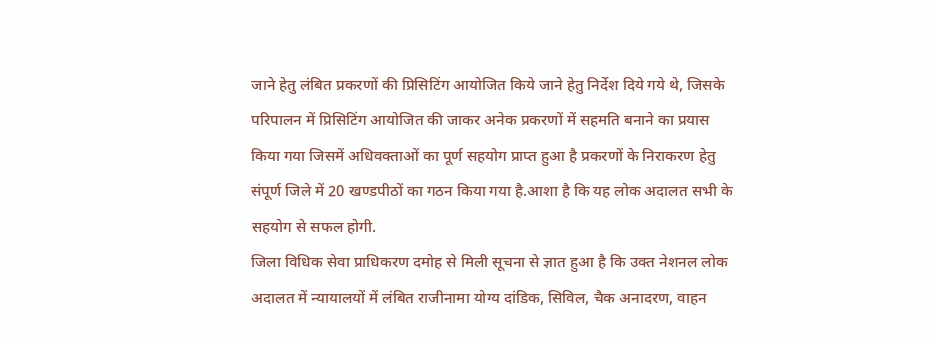जाने हेतु लंबित प्रकरणों की प्रिसिटिंग आयोजित किये जाने हेतु निर्देश दिये गये थे, जिसके परिपालन में प्रिसिटिंग आयोजित की जाकर अनेक प्रकरणों में सहमति बनाने का प्रयास किया गया जिसमें अधिवक्ताओं का पूर्ण सहयोग प्राप्त हुआ है प्रकरणों के निराकरण हेतु संपूर्ण जिले में 20 खण्डपीठों का गठन किया गया है.आशा है कि यह लोक अदालत सभी के सहयोग से सफल होगी.
जिला विधिक सेवा प्राधिकरण दमोह से मिली सूचना से ज्ञात हुआ है कि उक्त नेशनल लोक अदालत में न्यायालयों में लंबित राजीनामा योग्य दांडिक, सिविल, चैक अनादरण, वाहन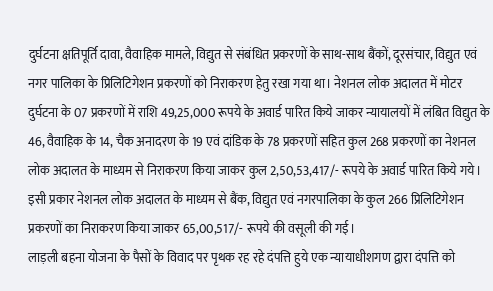दुर्घटना क्षतिपूर्ति दावा, वैवाहिक मामले, विद्युत से संबंधित प्रकरणों के साथ-साथ बैंकों, दूरसंचार, विद्युत एवं नगर पालिका के प्रिलिटिगेशन प्रकरणों को निराकरण हेतु रखा गया था। नेशनल लोक अदालत में मोटर दुर्घटना के 07 प्रकरणों में राशि 49,25,000 रूपये के अवार्ड पारित किये जाकर न्यायालयों में लंबित विद्युत के 46, वैवाहिक के 14, चैक अनादरण के 19 एवं दांडिक के 78 प्रकरणों सहित कुल 268 प्रकरणों का नेशनल लोक अदालत के माध्यम से निराकरण किया जाकर कुल 2,50,53,417/- रूपये के अवार्ड पारित किये गये। इसी प्रकार नेशनल लोक अदालत के माध्यम से बैंक, विद्युत एवं नगरपालिका के कुल 266 प्रिलिटिगेशन प्रकरणों का निराकरण किया जाकर 65,00,517/- रूपये की वसूली की गई।
लाड़ली बहना योजना के पैसों के विवाद पर पृथक रह रहे दंपत्ति हुये एक न्यायाधीशगण द्वारा दंपत्ति को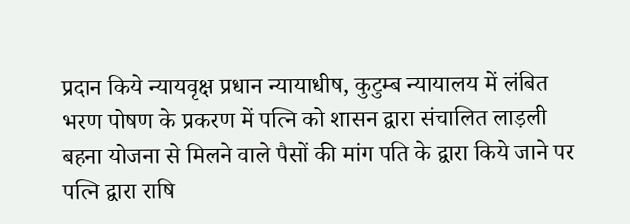प्रदान किये न्यायवृक्ष प्रधान न्यायाधीष, कुटुम्ब न्यायालय में लंबित भरण पोषण के प्रकरण में पत्नि को शासन द्वारा संचालित लाड़ली बहना योजना से मिलने वाले पैसों की मांग पति के द्वारा किये जाने पर पत्नि द्वारा राषि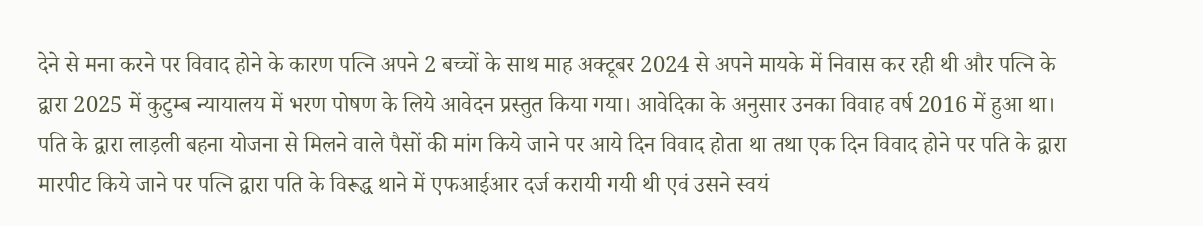देने से मना करने पर विवाद होने के कारण पत्नि अपने 2 बच्चों के साथ माह अक्टूबर 2024 से अपने मायके में निवास कर रही थी और पत्नि के द्वारा 2025 में कुटुम्ब न्यायालय में भरण पोषण के लिये आवेदन प्रस्तुत किया गया। आवेदिका के अनुसार उनका विवाह वर्ष 2016 में हुआ था। पति के द्वारा लाड़ली बहना योजना से मिलने वाले पैसों की मांग किये जाने पर आये दिन विवाद होता था तथा एक दिन विवाद होने पर पति के द्वारा मारपीट किये जाने पर पत्नि द्वारा पति के विरूद्ध थाने में एफआईआर दर्ज करायी गयी थी एवं उसने स्वयं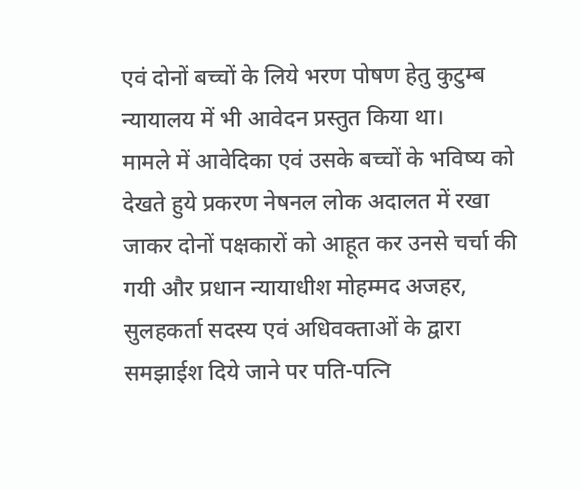एवं दोनों बच्चों के लिये भरण पोषण हेतु कुटुम्ब न्यायालय में भी आवेदन प्रस्तुत किया था।
मामले में आवेदिका एवं उसके बच्चों के भविष्य को देखते हुये प्रकरण नेषनल लोक अदालत में रखा जाकर दोनों पक्षकारों को आहूत कर उनसे चर्चा की गयी और प्रधान न्यायाधीश मोहम्मद अजहर, सुलहकर्ता सदस्य एवं अधिवक्ताओं के द्वारा समझाईश दिये जाने पर पति-पत्नि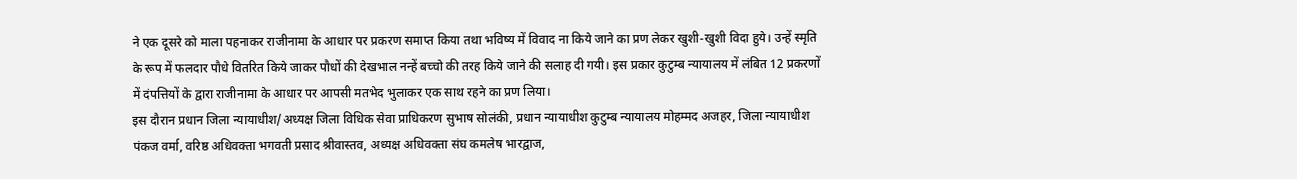ने एक दूसरे को माला पहनाकर राजीनामा के आधार पर प्रकरण समाप्त किया तथा भविष्य में विवाद ना किये जाने का प्रण लेकर खुशी-खुशी विदा हुये। उन्हें स्मृति के रूप में फलदार पौधे वितरित किये जाकर पौधों की देखभाल नन्हें बच्चो की तरह किये जाने की सलाह दी गयी। इस प्रकार कुटुम्ब न्यायालय में लंबित 12 प्रकरणों में दंपत्तियों के द्वारा राजीनामा के आधार पर आपसी मतभेद भुलाकर एक साथ रहने का प्रण लिया।
इस दौरान प्रधान जिला न्यायाधीश/अध्यक्ष जिला विधिक सेवा प्राधिकरण सुभाष सोलंकी, प्रधान न्यायाधीश कुटुम्ब न्यायालय मोहम्मद अजहर, जिला न्यायाधीश पंकज वर्मा, वरिष्ठ अधिवक्ता भगवती प्रसाद श्रीवास्तव, अध्यक्ष अधिवक्ता संघ कमलेष भारद्वाज,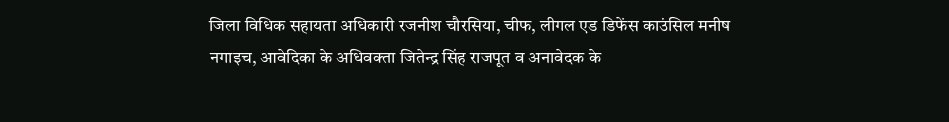जिला विधिक सहायता अधिकारी रजनीश चौरसिया, चीफ, लीगल एड डिफेंस काउंसिल मनीष नगाइच, आवेदिका के अधिवक्ता जितेन्द्र सिंह राजपूत व अनावेदक के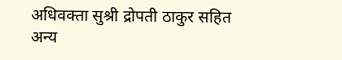अधिवक्ता सुश्री द्रोपती ठाकुर सहित अन्य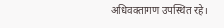अधिवक्तागण उपस्थित रहे।